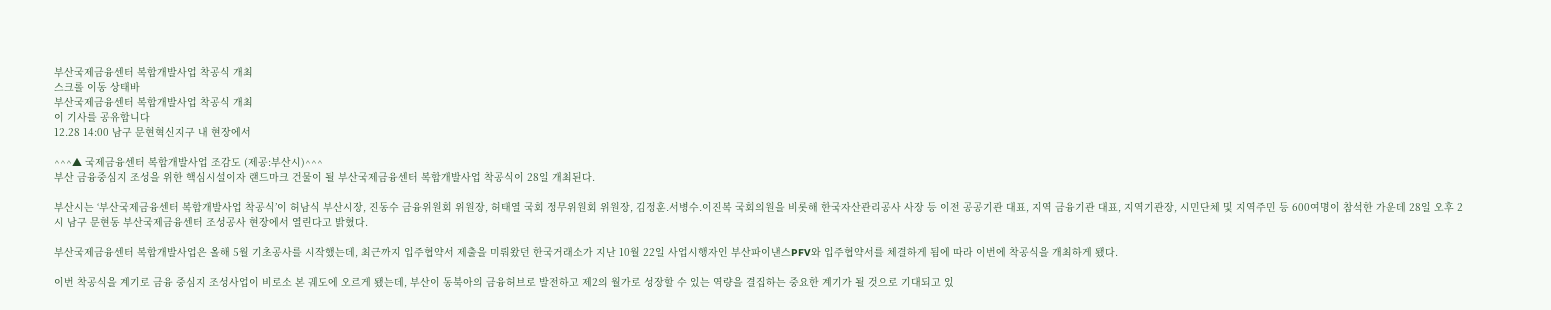부산국제금융센터 복합개발사업 착공식 개최
스크롤 이동 상태바
부산국제금융센터 복합개발사업 착공식 개최
이 기사를 공유합니다
12.28 14:00 남구 문현혁신지구 내 현장에서

^^^▲ 국제금융센터 복합개발사업 조감도 (제공:부산시)^^^
부산 금융중심지 조성을 위한 핵심시설이자 랜드마크 건물이 될 부산국제금융센터 복합개발사업 착공식이 28일 개최된다.

부산시는 ‘부산국제금융센터 복합개발사업 착공식’이 허남식 부산시장, 진동수 금융위원회 위원장, 허태열 국회 정무위원회 위원장, 김정훈․서병수․이진복 국회의원을 비롯해 한국자산관리공사 사장 등 이전 공공기관 대표, 지역 금융기관 대표, 지역기관장, 시민단체 및 지역주민 등 600여명이 참석한 가운데 28일 오후 2시 남구 문현동 부산국제금융센터 조성공사 현장에서 열린다고 밝혔다.

부산국제금융센터 복합개발사업은 올해 5월 기초공사를 시작했는데, 최근까지 입주협약서 제출을 미뤄왔던 한국거래소가 지난 10월 22일 사업시행자인 부산파이낸스PFV와 입주협약서를 체결하게 됨에 따라 이번에 착공식을 개최하게 됐다.

이번 착공식을 계기로 금융 중심지 조성사업이 비로소 본 궤도에 오르게 됐는데, 부산이 동북아의 금융허브로 발전하고 제2의 월가로 성장할 수 있는 역량을 결집하는 중요한 계기가 될 것으로 기대되고 있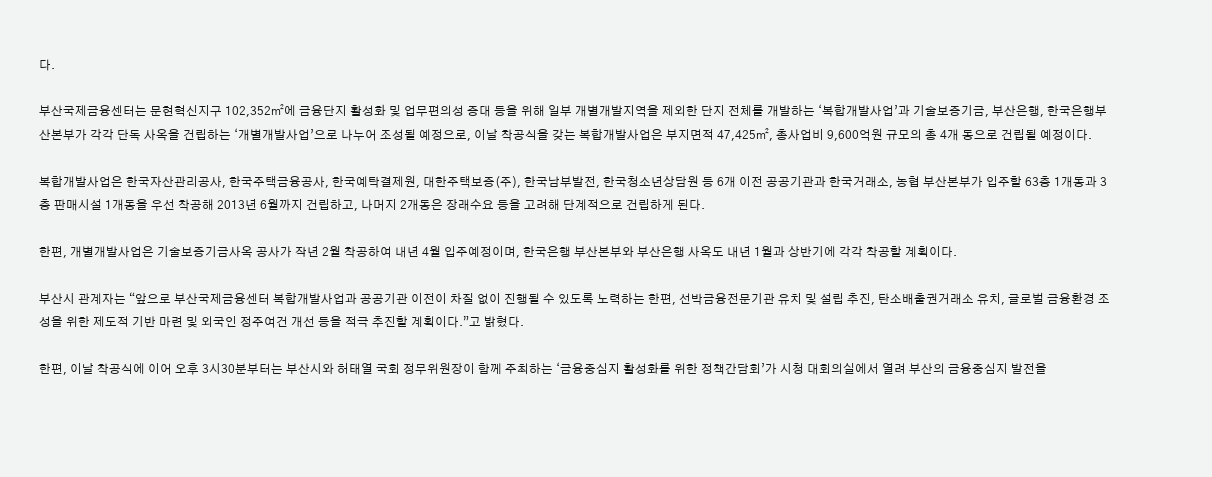다.

부산국제금융센터는 문현혁신지구 102,352㎡에 금융단지 활성화 및 업무편의성 증대 등을 위해 일부 개별개발지역을 제외한 단지 전체를 개발하는 ‘복합개발사업’과 기술보증기금, 부산은행, 한국은행부산본부가 각각 단독 사옥을 건립하는 ‘개별개발사업’으로 나누어 조성될 예정으로, 이날 착공식을 갖는 복합개발사업은 부지면적 47,425㎡, 총사업비 9,600억원 규모의 총 4개 동으로 건립될 예정이다.

복합개발사업은 한국자산관리공사, 한국주택금융공사, 한국예탁결제원, 대한주택보증(주), 한국남부발전, 한국청소년상담원 등 6개 이전 공공기관과 한국거래소, 농협 부산본부가 입주할 63층 1개동과 3층 판매시설 1개동을 우선 착공해 2013년 6월까지 건립하고, 나머지 2개동은 장래수요 등을 고려해 단계적으로 건립하게 된다.

한편, 개별개발사업은 기술보증기금사옥 공사가 작년 2월 착공하여 내년 4월 입주예정이며, 한국은행 부산본부와 부산은행 사옥도 내년 1월과 상반기에 각각 착공할 계획이다.

부산시 관계자는 “앞으로 부산국제금융센터 복합개발사업과 공공기관 이전이 차질 없이 진행될 수 있도록 노력하는 한편, 선박금융전문기관 유치 및 설립 추진, 탄소배출권거래소 유치, 글로벌 금융환경 조성을 위한 제도적 기반 마련 및 외국인 정주여건 개선 등을 적극 추진할 계획이다.”고 밝혔다.

한편, 이날 착공식에 이어 오후 3시30분부터는 부산시와 허태열 국회 정무위원장이 함께 주최하는 ‘금융중심지 활성화를 위한 정책간담회’가 시청 대회의실에서 열려 부산의 금융중심지 발전을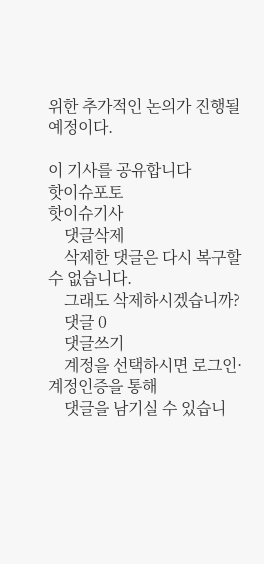위한 추가적인 논의가 진행될 예정이다.

이 기사를 공유합니다
핫이슈포토
핫이슈기사
    댓글삭제
    삭제한 댓글은 다시 복구할 수 없습니다.
    그래도 삭제하시겠습니까?
    댓글 0
    댓글쓰기
    계정을 선택하시면 로그인·계정인증을 통해
    댓글을 남기실 수 있습니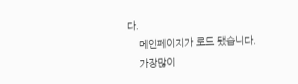다.
    메인페이지가 로드 됐습니다.
    가장많이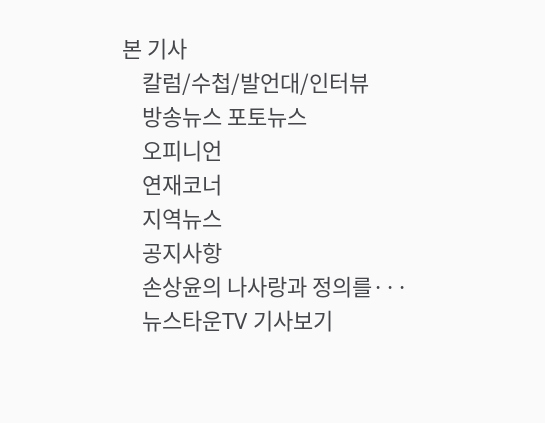본 기사
    칼럼/수첩/발언대/인터뷰
    방송뉴스 포토뉴스
    오피니언
    연재코너
    지역뉴스
    공지사항
    손상윤의 나사랑과 정의를···
    뉴스타운TV 기사보기